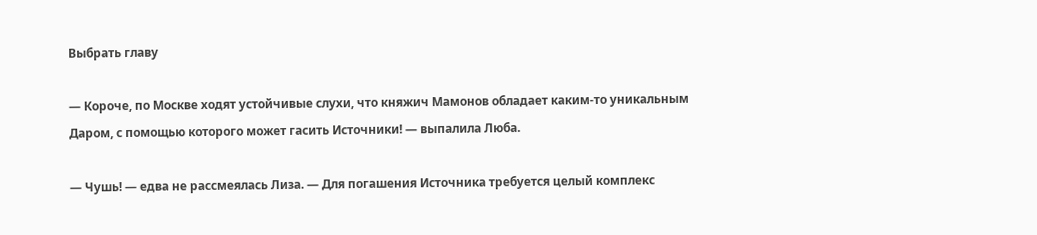Выбрать главу

— Короче, по Москве ходят устойчивые слухи, что княжич Мамонов обладает каким-то уникальным Даром, с помощью которого может гасить Источники! — выпалила Люба.

— Чушь! — едва не рассмеялась Лиза. — Для погашения Источника требуется целый комплекс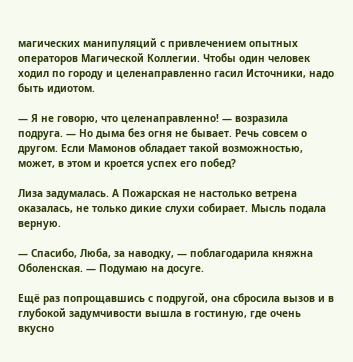магических манипуляций с привлечением опытных операторов Магической Коллегии. Чтобы один человек ходил по городу и целенаправленно гасил Источники, надо быть идиотом.

— Я не говорю, что целенаправленно! — возразила подруга. — Но дыма без огня не бывает. Речь совсем о другом. Если Мамонов обладает такой возможностью, может, в этом и кроется успех его побед?

Лиза задумалась. А Пожарская не настолько ветрена оказалась, не только дикие слухи собирает. Мысль подала верную.

— Спасибо, Люба, за наводку, — поблагодарила княжна Оболенская. — Подумаю на досуге.

Ещё раз попрощавшись с подругой, она сбросила вызов и в глубокой задумчивости вышла в гостиную, где очень вкусно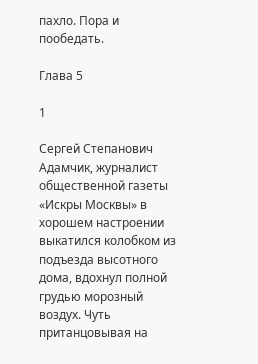пахло. Пора и пообедать.

Глава 5

1

Сергей Степанович Адамчик, журналист общественной газеты «Искры Москвы» в хорошем настроении выкатился колобком из подъезда высотного дома, вдохнул полной грудью морозный воздух. Чуть пританцовывая на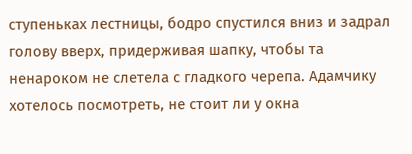ступеньках лестницы, бодро спустился вниз и задрал голову вверх, придерживая шапку, чтобы та ненароком не слетела с гладкого черепа. Адамчику хотелось посмотреть, не стоит ли у окна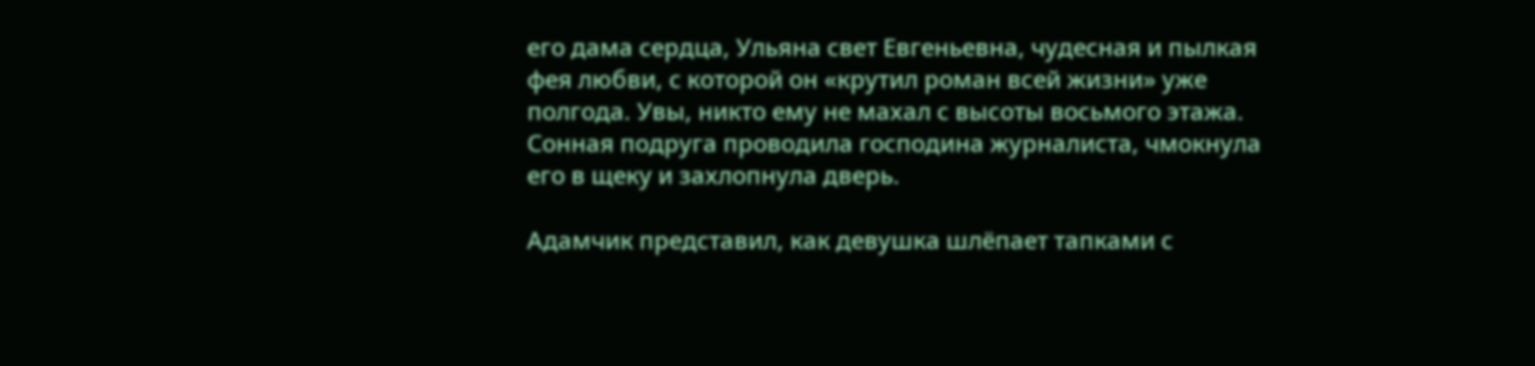его дама сердца, Ульяна свет Евгеньевна, чудесная и пылкая фея любви, с которой он «крутил роман всей жизни» уже полгода. Увы, никто ему не махал с высоты восьмого этажа. Сонная подруга проводила господина журналиста, чмокнула его в щеку и захлопнула дверь.

Адамчик представил, как девушка шлёпает тапками с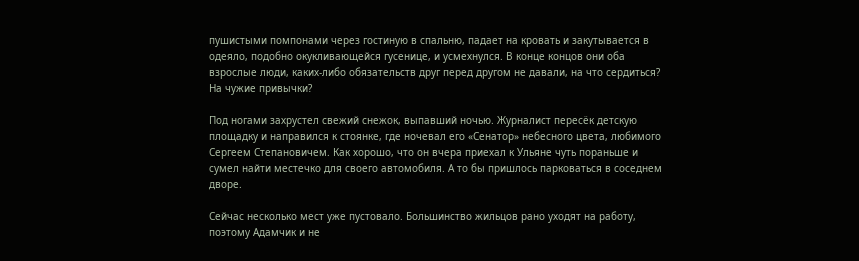пушистыми помпонами через гостиную в спальню, падает на кровать и закутывается в одеяло, подобно окукливающейся гусенице, и усмехнулся. В конце концов они оба взрослые люди, каких-либо обязательств друг перед другом не давали, на что сердиться? На чужие привычки?

Под ногами захрустел свежий снежок, выпавший ночью. Журналист пересёк детскую площадку и направился к стоянке, где ночевал его «Сенатор» небесного цвета, любимого Сергеем Степановичем. Как хорошо, что он вчера приехал к Ульяне чуть пораньше и сумел найти местечко для своего автомобиля. А то бы пришлось парковаться в соседнем дворе.

Сейчас несколько мест уже пустовало. Большинство жильцов рано уходят на работу, поэтому Адамчик и не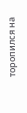торопился на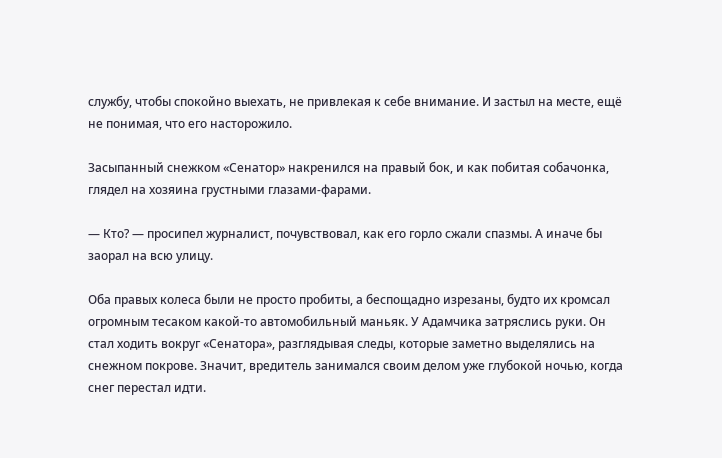службу, чтобы спокойно выехать, не привлекая к себе внимание. И застыл на месте, ещё не понимая, что его насторожило.

Засыпанный снежком «Сенатор» накренился на правый бок, и как побитая собачонка, глядел на хозяина грустными глазами-фарами.

— Кто? — просипел журналист, почувствовал, как его горло сжали спазмы. А иначе бы заорал на всю улицу.

Оба правых колеса были не просто пробиты, а беспощадно изрезаны, будто их кромсал огромным тесаком какой-то автомобильный маньяк. У Адамчика затряслись руки. Он стал ходить вокруг «Сенатора», разглядывая следы, которые заметно выделялись на снежном покрове. Значит, вредитель занимался своим делом уже глубокой ночью, когда снег перестал идти.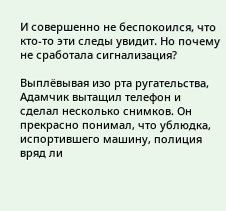И совершенно не беспокоился, что кто-то эти следы увидит. Но почему не сработала сигнализация?

Выплёвывая изо рта ругательства, Адамчик вытащил телефон и сделал несколько снимков. Он прекрасно понимал, что ублюдка, испортившего машину, полиция вряд ли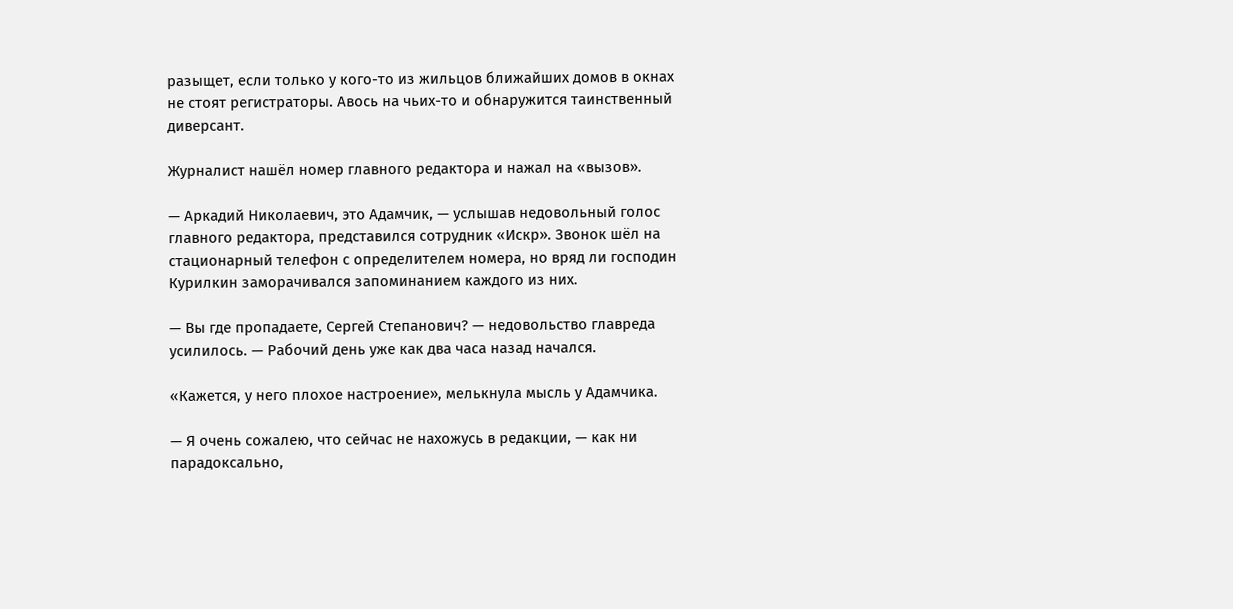разыщет, если только у кого-то из жильцов ближайших домов в окнах не стоят регистраторы. Авось на чьих-то и обнаружится таинственный диверсант.

Журналист нашёл номер главного редактора и нажал на «вызов».

— Аркадий Николаевич, это Адамчик, — услышав недовольный голос главного редактора, представился сотрудник «Искр». Звонок шёл на стационарный телефон с определителем номера, но вряд ли господин Курилкин заморачивался запоминанием каждого из них.

— Вы где пропадаете, Сергей Степанович? — недовольство главреда усилилось. — Рабочий день уже как два часа назад начался.

«Кажется, у него плохое настроение», мелькнула мысль у Адамчика.

— Я очень сожалею, что сейчас не нахожусь в редакции, — как ни парадоксально,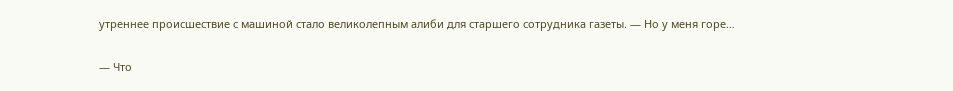утреннее происшествие с машиной стало великолепным алиби для старшего сотрудника газеты. — Но у меня горе…

— Что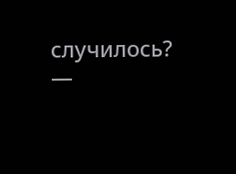случилось? —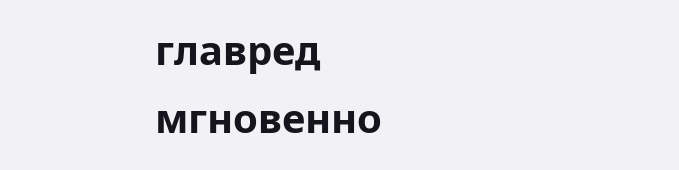главред мгновенно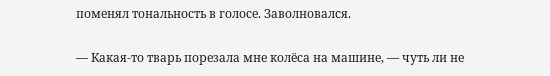поменял тональность в голосе. Заволновался.

— Какая-то тварь порезала мне колёса на машине, — чуть ли не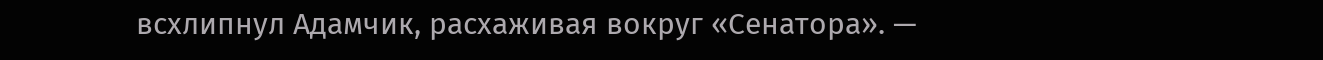всхлипнул Адамчик, расхаживая вокруг «Сенатора». —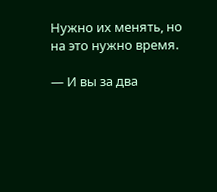Нужно их менять, но на это нужно время.

— И вы за два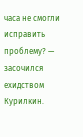часа не смогли исправить проблему? — засочился ехидством Курилкин.